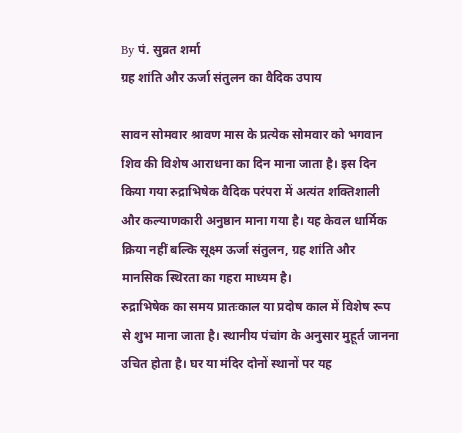By पं. सुव्रत शर्मा
ग्रह शांति और ऊर्जा संतुलन का वैदिक उपाय

सावन सोमवार श्रावण मास के प्रत्येक सोमवार को भगवान शिव की विशेष आराधना का दिन माना जाता है। इस दिन किया गया रुद्राभिषेक वैदिक परंपरा में अत्यंत शक्तिशाली और कल्याणकारी अनुष्ठान माना गया है। यह केवल धार्मिक क्रिया नहीं बल्कि सूक्ष्म ऊर्जा संतुलन, ग्रह शांति और मानसिक स्थिरता का गहरा माध्यम है।
रुद्राभिषेक का समय प्रातःकाल या प्रदोष काल में विशेष रूप से शुभ माना जाता है। स्थानीय पंचांग के अनुसार मुहूर्त जानना उचित होता है। घर या मंदिर दोनों स्थानों पर यह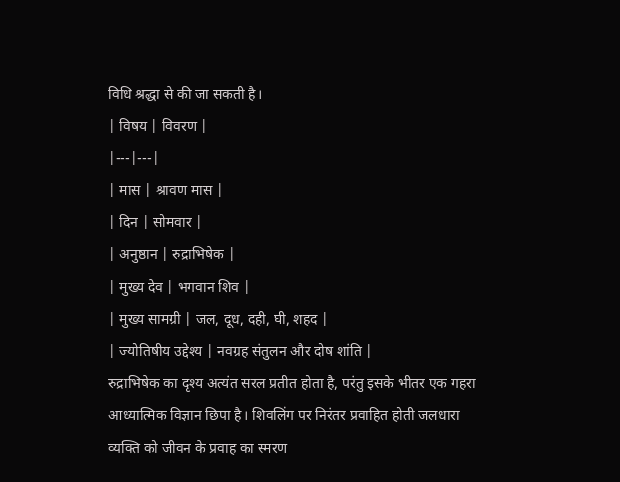विधि श्रद्धा से की जा सकती है।
| विषय | विवरण |
|---|---|
| मास | श्रावण मास |
| दिन | सोमवार |
| अनुष्ठान | रुद्राभिषेक |
| मुख्य देव | भगवान शिव |
| मुख्य सामग्री | जल, दूध, दही, घी, शहद |
| ज्योतिषीय उद्देश्य | नवग्रह संतुलन और दोष शांति |
रुद्राभिषेक का दृश्य अत्यंत सरल प्रतीत होता है, परंतु इसके भीतर एक गहरा आध्यात्मिक विज्ञान छिपा है। शिवलिंग पर निरंतर प्रवाहित होती जलधारा व्यक्ति को जीवन के प्रवाह का स्मरण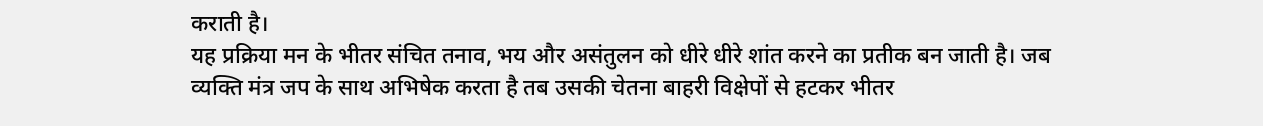कराती है।
यह प्रक्रिया मन के भीतर संचित तनाव, भय और असंतुलन को धीरे धीरे शांत करने का प्रतीक बन जाती है। जब व्यक्ति मंत्र जप के साथ अभिषेक करता है तब उसकी चेतना बाहरी विक्षेपों से हटकर भीतर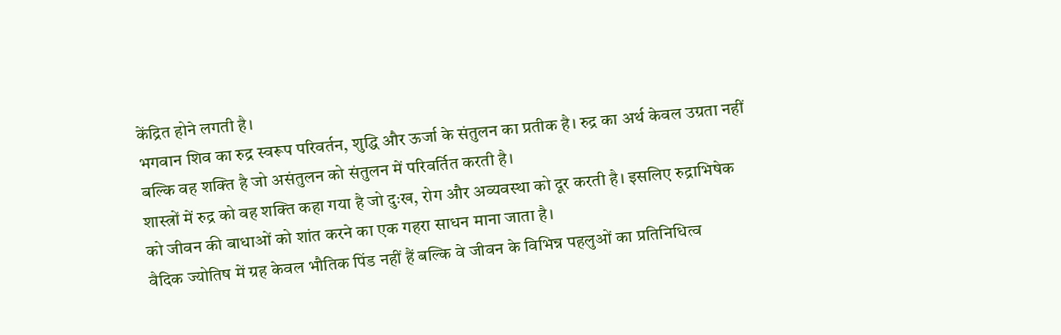केंद्रित होने लगती है।
भगवान शिव का रुद्र स्वरूप परिवर्तन, शुद्धि और ऊर्जा के संतुलन का प्रतीक है। रुद्र का अर्थ केवल उग्रता नहीं बल्कि वह शक्ति है जो असंतुलन को संतुलन में परिवर्तित करती है।
शास्त्रों में रुद्र को वह शक्ति कहा गया है जो दुःख, रोग और अव्यवस्था को दूर करती है। इसलिए रुद्राभिषेक को जीवन की बाधाओं को शांत करने का एक गहरा साधन माना जाता है।
वैदिक ज्योतिष में ग्रह केवल भौतिक पिंड नहीं हैं बल्कि वे जीवन के विभिन्न पहलुओं का प्रतिनिधित्व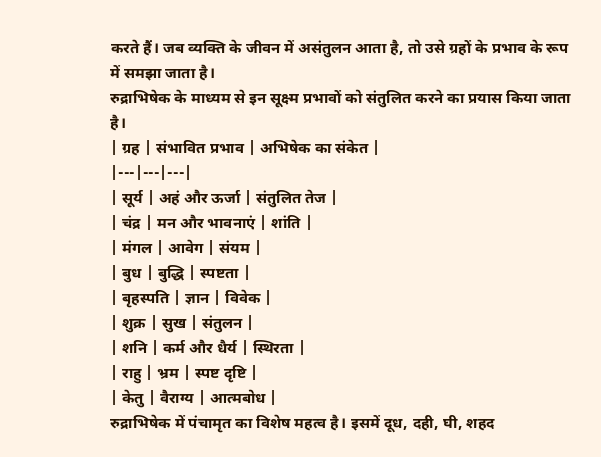करते हैं। जब व्यक्ति के जीवन में असंतुलन आता है, तो उसे ग्रहों के प्रभाव के रूप में समझा जाता है।
रुद्राभिषेक के माध्यम से इन सूक्ष्म प्रभावों को संतुलित करने का प्रयास किया जाता है।
| ग्रह | संभावित प्रभाव | अभिषेक का संकेत |
|---|---|---|
| सूर्य | अहं और ऊर्जा | संतुलित तेज |
| चंद्र | मन और भावनाएं | शांति |
| मंगल | आवेग | संयम |
| बुध | बुद्धि | स्पष्टता |
| बृहस्पति | ज्ञान | विवेक |
| शुक्र | सुख | संतुलन |
| शनि | कर्म और धैर्य | स्थिरता |
| राहु | भ्रम | स्पष्ट दृष्टि |
| केतु | वैराग्य | आत्मबोध |
रुद्राभिषेक में पंचामृत का विशेष महत्व है। इसमें दूध, दही, घी, शहद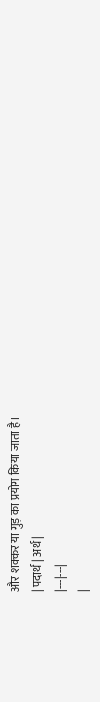और शक्कर या गुड़ का प्रयोग किया जाता है।
| पदार्थ | अर्थ |
|---|---|
|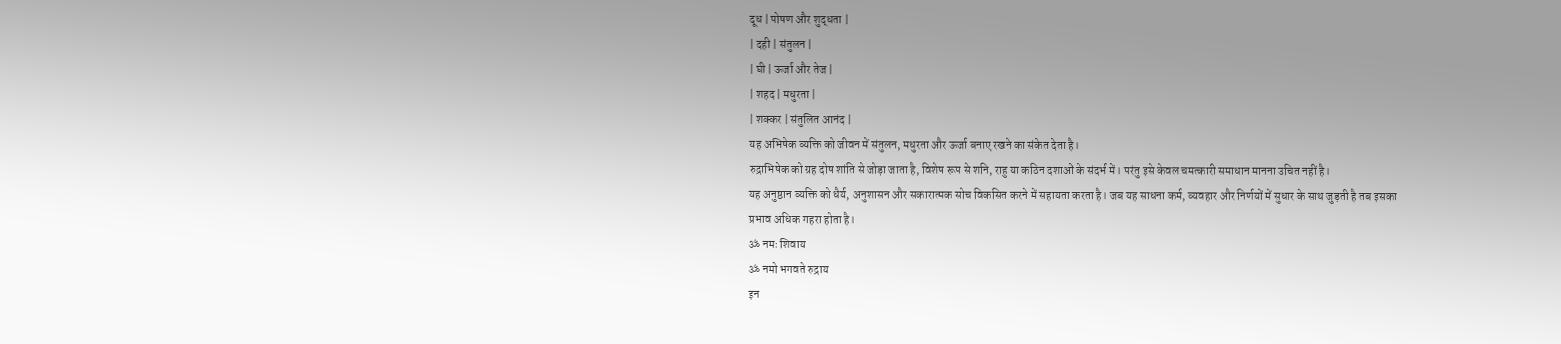दूध | पोषण और शुद्धता |
| दही | संतुलन |
| घी | ऊर्जा और तेज |
| शहद | मधुरता |
| शक्कर | संतुलित आनंद |
यह अभिषेक व्यक्ति को जीवन में संतुलन, मधुरता और ऊर्जा बनाए रखने का संकेत देता है।
रुद्राभिषेक को ग्रह दोष शांति से जोड़ा जाता है, विशेष रूप से शनि, राहु या कठिन दशाओं के संदर्भ में। परंतु इसे केवल चमत्कारी समाधान मानना उचित नहीं है।
यह अनुष्ठान व्यक्ति को धैर्य, अनुशासन और सकारात्मक सोच विकसित करने में सहायता करता है। जब यह साधना कर्म, व्यवहार और निर्णयों में सुधार के साथ जुड़ती है तब इसका प्रभाव अधिक गहरा होता है।
ॐ नमः शिवाय
ॐ नमो भगवते रुद्राय
इन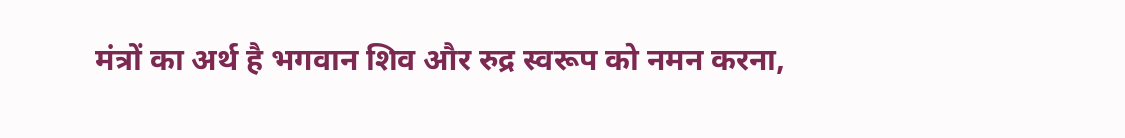मंत्रों का अर्थ है भगवान शिव और रुद्र स्वरूप को नमन करना,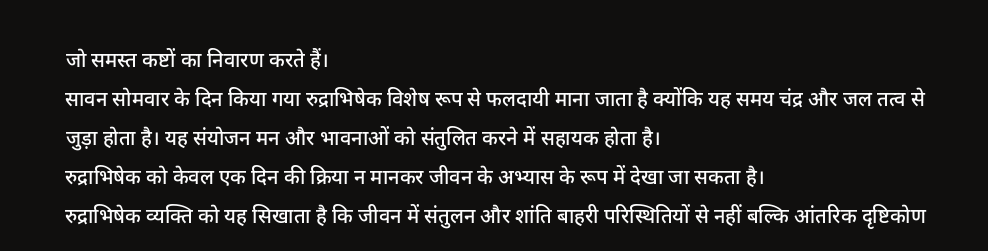जो समस्त कष्टों का निवारण करते हैं।
सावन सोमवार के दिन किया गया रुद्राभिषेक विशेष रूप से फलदायी माना जाता है क्योंकि यह समय चंद्र और जल तत्व से जुड़ा होता है। यह संयोजन मन और भावनाओं को संतुलित करने में सहायक होता है।
रुद्राभिषेक को केवल एक दिन की क्रिया न मानकर जीवन के अभ्यास के रूप में देखा जा सकता है।
रुद्राभिषेक व्यक्ति को यह सिखाता है कि जीवन में संतुलन और शांति बाहरी परिस्थितियों से नहीं बल्कि आंतरिक दृष्टिकोण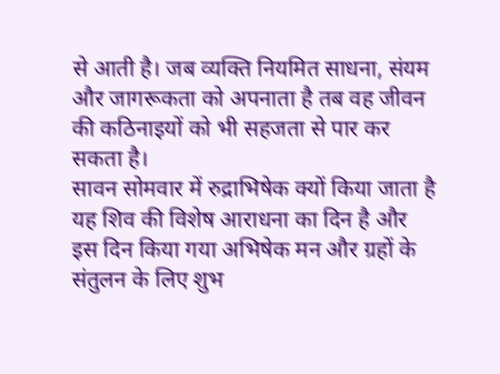से आती है। जब व्यक्ति नियमित साधना, संयम और जागरूकता को अपनाता है तब वह जीवन की कठिनाइयों को भी सहजता से पार कर सकता है।
सावन सोमवार में रुद्राभिषेक क्यों किया जाता है
यह शिव की विशेष आराधना का दिन है और इस दिन किया गया अभिषेक मन और ग्रहों के संतुलन के लिए शुभ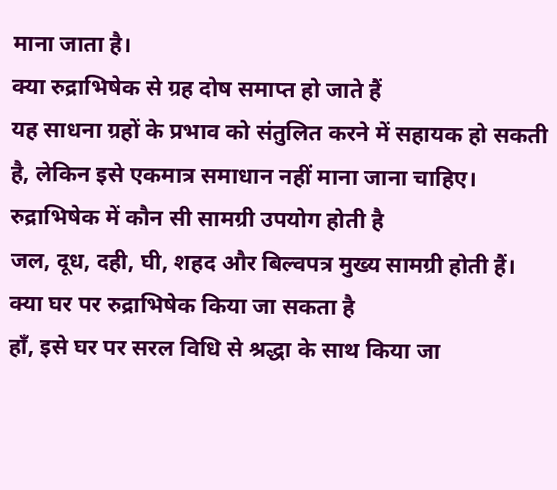माना जाता है।
क्या रुद्राभिषेक से ग्रह दोष समाप्त हो जाते हैं
यह साधना ग्रहों के प्रभाव को संतुलित करने में सहायक हो सकती है, लेकिन इसे एकमात्र समाधान नहीं माना जाना चाहिए।
रुद्राभिषेक में कौन सी सामग्री उपयोग होती है
जल, दूध, दही, घी, शहद और बिल्वपत्र मुख्य सामग्री होती हैं।
क्या घर पर रुद्राभिषेक किया जा सकता है
हाँ, इसे घर पर सरल विधि से श्रद्धा के साथ किया जा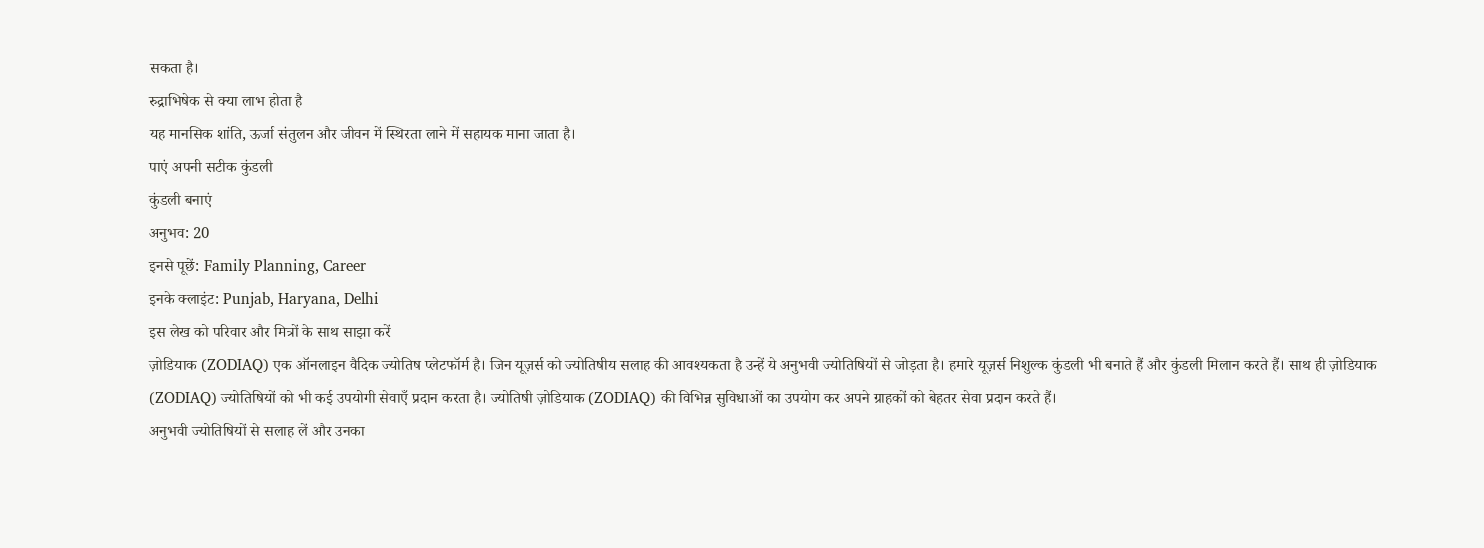सकता है।
रुद्राभिषेक से क्या लाभ होता है
यह मानसिक शांति, ऊर्जा संतुलन और जीवन में स्थिरता लाने में सहायक माना जाता है।
पाएं अपनी सटीक कुंडली
कुंडली बनाएं
अनुभव: 20
इनसे पूछें: Family Planning, Career
इनके क्लाइंट: Punjab, Haryana, Delhi
इस लेख को परिवार और मित्रों के साथ साझा करें
ज़ोडियाक (ZODIAQ) एक ऑनलाइन वैदिक ज्योतिष प्लेटफॉर्म है। जिन यूज़र्स को ज्योतिषीय सलाह की आवश्यकता है उन्हें ये अनुभवी ज्योतिषियों से जोड़ता है। हमारे यूज़र्स निशुल्क कुंडली भी बनाते हैं और कुंडली मिलान करते हैं। साथ ही ज़ोडियाक (ZODIAQ) ज्योतिषियों को भी कई उपयोगी सेवाएँ प्रदान करता है। ज्योतिषी ज़ोडियाक (ZODIAQ) की विभिन्न सुविधाओं का उपयोग कर अपने ग्राहकों को बेहतर सेवा प्रदान करते हैं।
अनुभवी ज्योतिषियों से सलाह लें और उनका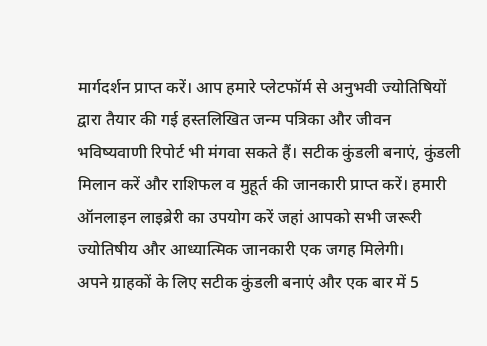मार्गदर्शन प्राप्त करें। आप हमारे प्लेटफॉर्म से अनुभवी ज्योतिषियों द्वारा तैयार की गई हस्तलिखित जन्म पत्रिका और जीवन भविष्यवाणी रिपोर्ट भी मंगवा सकते हैं। सटीक कुंडली बनाएं, कुंडली मिलान करें और राशिफल व मुहूर्त की जानकारी प्राप्त करें। हमारी ऑनलाइन लाइब्रेरी का उपयोग करें जहां आपको सभी जरूरी ज्योतिषीय और आध्यात्मिक जानकारी एक जगह मिलेगी।
अपने ग्राहकों के लिए सटीक कुंडली बनाएं और एक बार में 5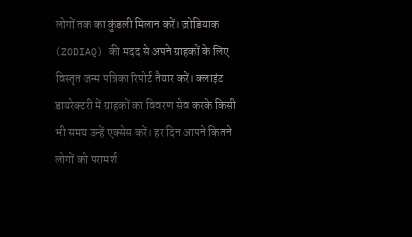लोगों तक का कुंडली मिलान करें। ज़ोडियाक (ZODIAQ) की मदद से अपने ग्राहकों के लिए विस्तृत जन्म पत्रिका रिपोर्ट तैयार करें। क्लाइंट डायरेक्टरी में ग्राहकों का विवरण सेव करके किसी भी समय उन्हें एक्सेस करें। हर दिन आपने कितने लोगों को परामर्श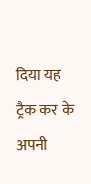दिया यह ट्रैक कर के अपनी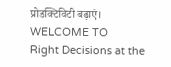प्रोडक्टिविटी बढ़ाएं।
WELCOME TO
Right Decisions at the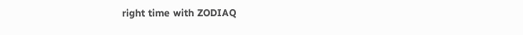right time with ZODIAQ